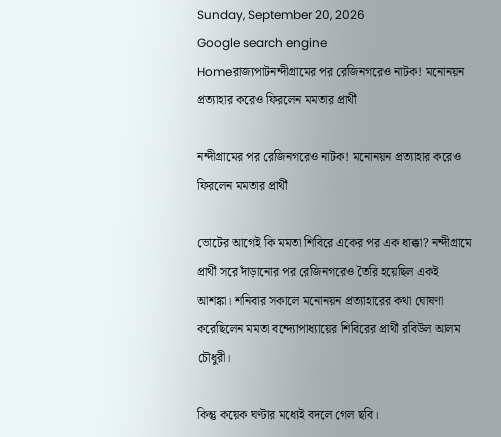Sunday, September 20, 2026
Google search engine
Homeরাজ্যপাটনন্দীগ্রামের পর রেজিনগরেও নাটক! মনোনয়ন প্রত্যাহার করেও ফিরলেন মমতার প্রার্থী

নন্দীগ্রামের পর রেজিনগরেও নাটক! মনোনয়ন প্রত্যাহার করেও ফিরলেন মমতার প্রার্থী

ভোটের আগেই কি মমতা শিবিরে একের পর এক ধাক্কা? নন্দীগ্রামে প্রার্থী সরে দাঁড়ানোর পর রেজিনগরেও তৈরি হয়েছিল একই আশঙ্কা। শনিবার সকালে মনোনয়ন প্রত্যাহারের কথা ঘোষণা করেছিলেন মমতা বন্দ্যোপাধ্যায়ের শিবিরের প্রার্থী রবিউল আলম চৌধুরী।

কিন্তু কয়েক ঘণ্টার মধ্যেই বদলে গেল ছবি।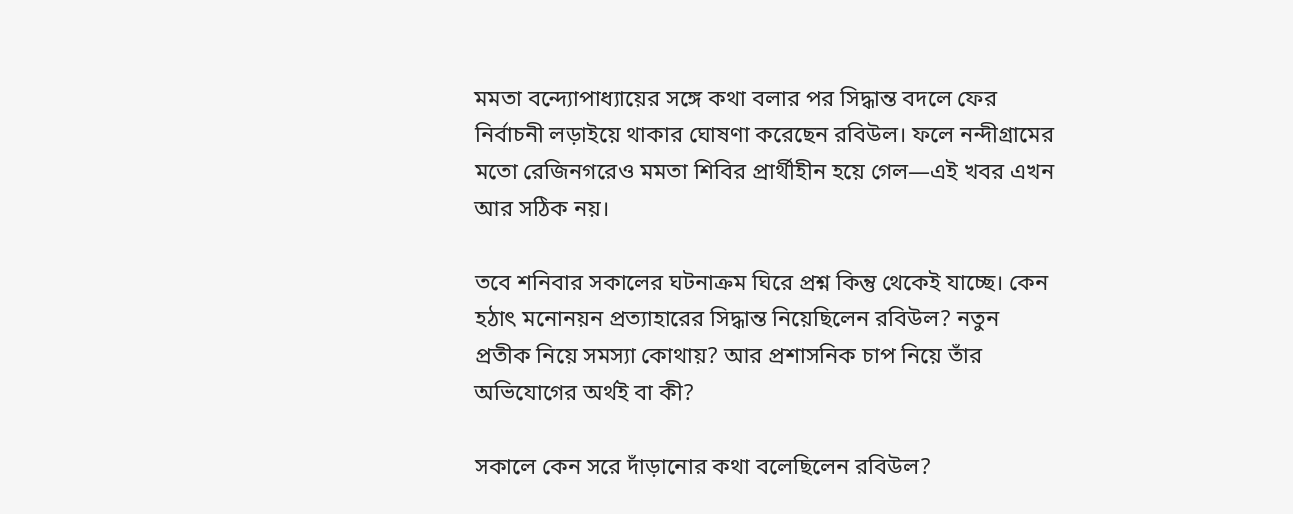মমতা বন্দ্যোপাধ্যায়ের সঙ্গে কথা বলার পর সিদ্ধান্ত বদলে ফের নির্বাচনী লড়াইয়ে থাকার ঘোষণা করেছেন রবিউল। ফলে নন্দীগ্রামের মতো রেজিনগরেও মমতা শিবির প্রার্থীহীন হয়ে গেল—এই খবর এখন আর সঠিক নয়।

তবে শনিবার সকালের ঘটনাক্রম ঘিরে প্রশ্ন কিন্তু থেকেই যাচ্ছে। কেন হঠাৎ মনোনয়ন প্রত্যাহারের সিদ্ধান্ত নিয়েছিলেন রবিউল? নতুন প্রতীক নিয়ে সমস্যা কোথায়? আর প্রশাসনিক চাপ নিয়ে তাঁর অভিযোগের অর্থই বা কী?

সকালে কেন সরে দাঁড়ানোর কথা বলেছিলেন রবিউল?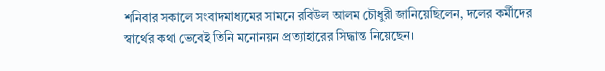শনিবার সকালে সংবাদমাধ্যমের সামনে রবিউল আলম চৌধুরী জানিয়েছিলেন, দলের কর্মীদের স্বার্থের কথা ভেবেই তিনি মনোনয়ন প্রত্যাহারের সিদ্ধান্ত নিয়েছেন।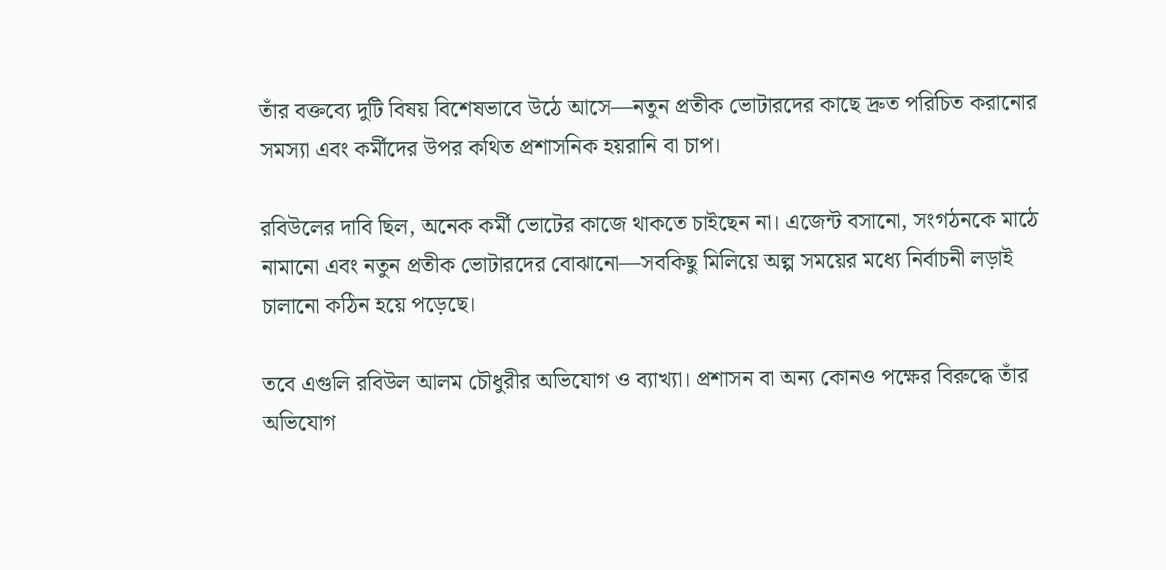তাঁর বক্তব্যে দুটি বিষয় বিশেষভাবে উঠে আসে—নতুন প্রতীক ভোটারদের কাছে দ্রুত পরিচিত করানোর সমস্যা এবং কর্মীদের উপর কথিত প্রশাসনিক হয়রানি বা চাপ।

রবিউলের দাবি ছিল, অনেক কর্মী ভোটের কাজে থাকতে চাইছেন না। এজেন্ট বসানো, সংগঠনকে মাঠে নামানো এবং নতুন প্রতীক ভোটারদের বোঝানো—সবকিছু মিলিয়ে অল্প সময়ের মধ্যে নির্বাচনী লড়াই চালানো কঠিন হয়ে পড়েছে।

তবে এগুলি রবিউল আলম চৌধুরীর অভিযোগ ও ব্যাখ্যা। প্রশাসন বা অন্য কোনও পক্ষের বিরুদ্ধে তাঁর অভিযোগ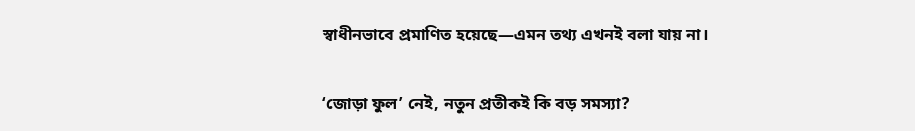স্বাধীনভাবে প্রমাণিত হয়েছে—এমন তথ্য এখনই বলা যায় না।

‘জোড়া ফুল’ নেই, নতুন প্রতীকই কি বড় সমস্যা?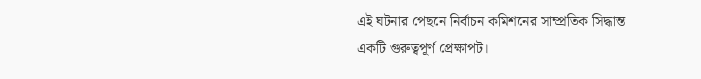এই ঘটনার পেছনে নির্বাচন কমিশনের সাম্প্রতিক সিদ্ধান্ত একটি গুরুত্বপূর্ণ প্রেক্ষাপট।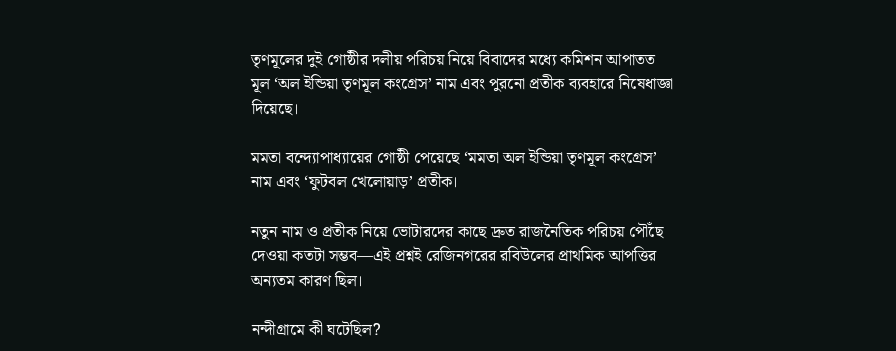তৃণমূলের দুই গোষ্ঠীর দলীয় পরিচয় নিয়ে বিবাদের মধ্যে কমিশন আপাতত মূল ‘অল ইন্ডিয়া তৃণমূল কংগ্রেস’ নাম এবং পুরনো প্রতীক ব্যবহারে নিষেধাজ্ঞা দিয়েছে।

মমতা বন্দ্যোপাধ্যায়ের গোষ্ঠী পেয়েছে ‘মমতা অল ইন্ডিয়া তৃণমূল কংগ্রেস’ নাম এবং ‘ফুটবল খেলোয়াড়’ প্রতীক।

নতুন নাম ও প্রতীক নিয়ে ভোটারদের কাছে দ্রুত রাজনৈতিক পরিচয় পৌঁছে দেওয়া কতটা সম্ভব—এই প্রশ্নই রেজিনগরের রবিউলের প্রাথমিক আপত্তির অন্যতম কারণ ছিল।

নন্দীগ্রামে কী ঘটেছিল?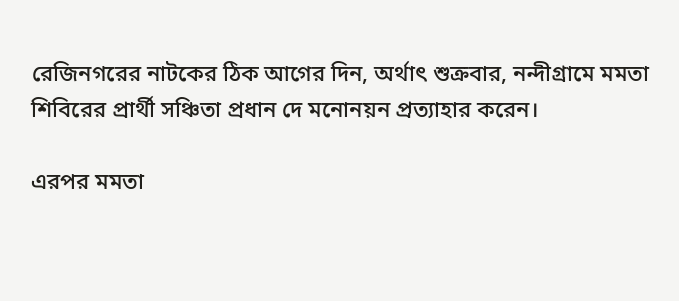রেজিনগরের নাটকের ঠিক আগের দিন, অর্থাৎ শুক্রবার, নন্দীগ্রামে মমতা শিবিরের প্রার্থী সঞ্চিতা প্রধান দে মনোনয়ন প্রত্যাহার করেন।

এরপর মমতা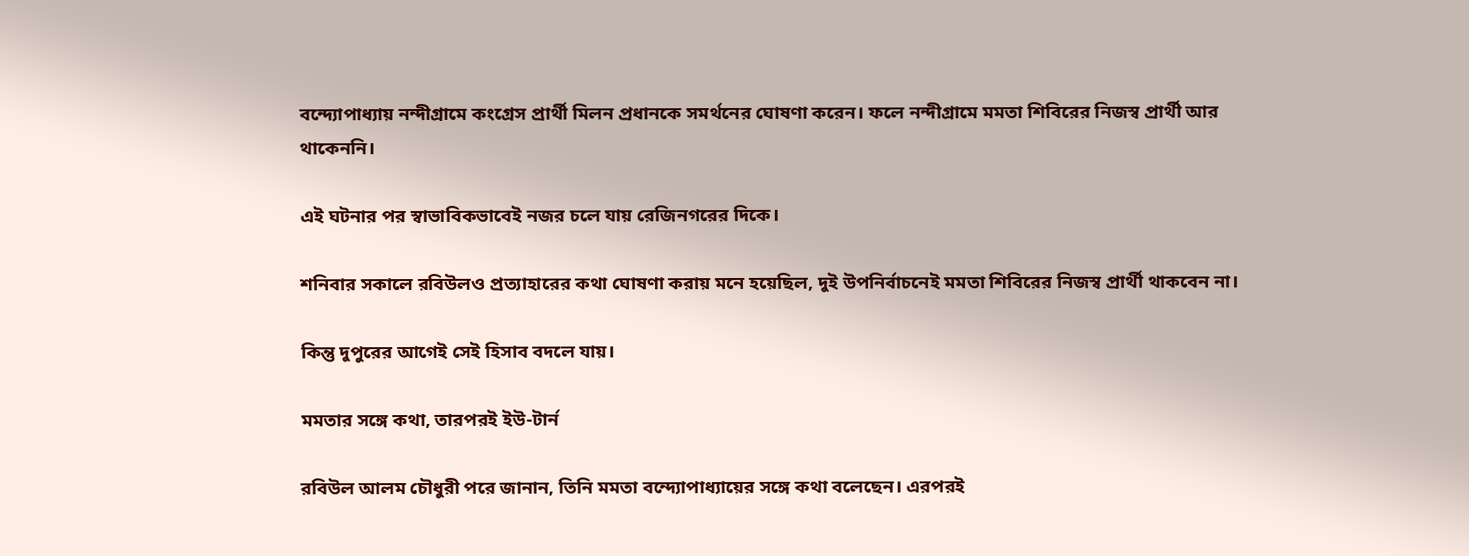বন্দ্যোপাধ্যায় নন্দীগ্রামে কংগ্রেস প্রার্থী মিলন প্রধানকে সমর্থনের ঘোষণা করেন। ফলে নন্দীগ্রামে মমতা শিবিরের নিজস্ব প্রার্থী আর থাকেননি।

এই ঘটনার পর স্বাভাবিকভাবেই নজর চলে যায় রেজিনগরের দিকে।

শনিবার সকালে রবিউলও প্রত্যাহারের কথা ঘোষণা করায় মনে হয়েছিল, দুই উপনির্বাচনেই মমতা শিবিরের নিজস্ব প্রার্থী থাকবেন না।

কিন্তু দুপুরের আগেই সেই হিসাব বদলে যায়।

মমতার সঙ্গে কথা, তারপরই ইউ-টার্ন

রবিউল আলম চৌধুরী পরে জানান, তিনি মমতা বন্দ্যোপাধ্যায়ের সঙ্গে কথা বলেছেন। এরপরই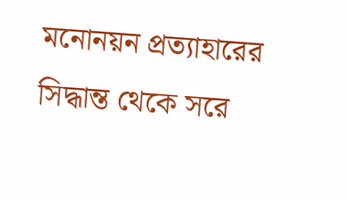মনোনয়ন প্রত্যাহারের সিদ্ধান্ত থেকে সরে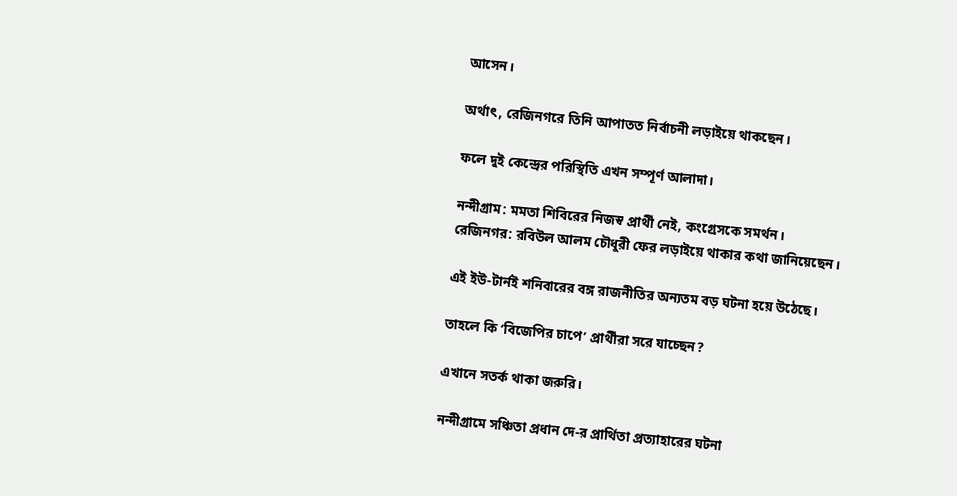আসেন।

অর্থাৎ, রেজিনগরে তিনি আপাতত নির্বাচনী লড়াইয়ে থাকছেন।

ফলে দুই কেন্দ্রের পরিস্থিতি এখন সম্পূর্ণ আলাদা।

নন্দীগ্রাম: মমতা শিবিরের নিজস্ব প্রার্থী নেই, কংগ্রেসকে সমর্থন।
রেজিনগর: রবিউল আলম চৌধুরী ফের লড়াইয়ে থাকার কথা জানিয়েছেন।

এই ইউ-টার্নই শনিবারের বঙ্গ রাজনীতির অন্যতম বড় ঘটনা হয়ে উঠেছে।

তাহলে কি ‘বিজেপির চাপে’ প্রার্থীরা সরে যাচ্ছেন?

এখানে সতর্ক থাকা জরুরি।

নন্দীগ্রামে সঞ্চিতা প্রধান দে-র প্রার্থিতা প্রত্যাহারের ঘটনা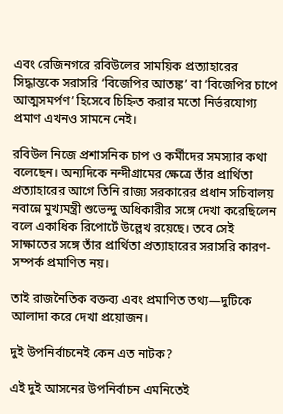এবং রেজিনগরে রবিউলের সাময়িক প্রত্যাহারের সিদ্ধান্তকে সরাসরি ‘বিজেপির আতঙ্ক’ বা ‘বিজেপির চাপে আত্মসমর্পণ’ হিসেবে চিহ্নিত করার মতো নির্ভরযোগ্য প্রমাণ এখনও সামনে নেই।

রবিউল নিজে প্রশাসনিক চাপ ও কর্মীদের সমস্যার কথা বলেছেন। অন্যদিকে নন্দীগ্রামের ক্ষেত্রে তাঁর প্রার্থিতা প্রত্যাহারের আগে তিনি রাজ্য সরকারের প্রধান সচিবালয় নবান্নে মুখ্যমন্ত্রী শুভেন্দু অধিকারীর সঙ্গে দেখা করেছিলেন বলে একাধিক রিপোর্টে উল্লেখ রয়েছে। তবে সেই সাক্ষাতের সঙ্গে তাঁর প্রার্থিতা প্রত্যাহারের সরাসরি কারণ-সম্পর্ক প্রমাণিত নয়।

তাই রাজনৈতিক বক্তব্য এবং প্রমাণিত তথ্য—দুটিকে আলাদা করে দেখা প্রয়োজন।

দুই উপনির্বাচনেই কেন এত নাটক?

এই দুই আসনের উপনির্বাচন এমনিতেই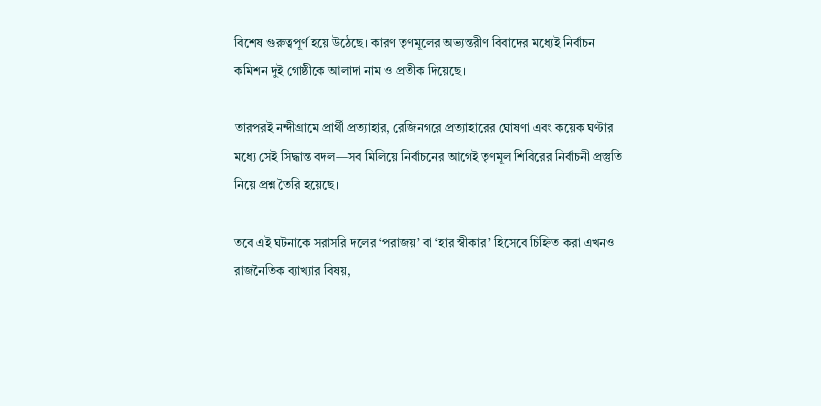বিশেষ গুরুত্বপূর্ণ হয়ে উঠেছে। কারণ তৃণমূলের অভ্যন্তরীণ বিবাদের মধ্যেই নির্বাচন কমিশন দুই গোষ্ঠীকে আলাদা নাম ও প্রতীক দিয়েছে।

তারপরই নন্দীগ্রামে প্রার্থী প্রত্যাহার, রেজিনগরে প্রত্যাহারের ঘোষণা এবং কয়েক ঘণ্টার মধ্যে সেই সিদ্ধান্ত বদল—সব মিলিয়ে নির্বাচনের আগেই তৃণমূল শিবিরের নির্বাচনী প্রস্তুতি নিয়ে প্রশ্ন তৈরি হয়েছে।

তবে এই ঘটনাকে সরাসরি দলের ‘পরাজয়’ বা ‘হার স্বীকার’ হিসেবে চিহ্নিত করা এখনও রাজনৈতিক ব্যাখ্যার বিষয়,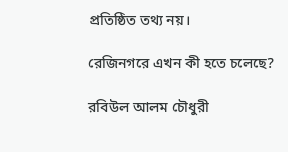প্রতিষ্ঠিত তথ্য নয়।

রেজিনগরে এখন কী হতে চলেছে?

রবিউল আলম চৌধুরী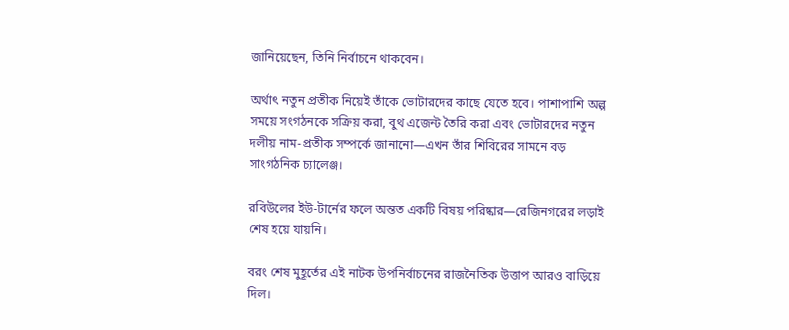জানিয়েছেন, তিনি নির্বাচনে থাকবেন।

অর্থাৎ নতুন প্রতীক নিয়েই তাঁকে ভোটারদের কাছে যেতে হবে। পাশাপাশি অল্প সময়ে সংগঠনকে সক্রিয় করা, বুথ এজেন্ট তৈরি করা এবং ভোটারদের নতুন দলীয় নাম-প্রতীক সম্পর্কে জানানো—এখন তাঁর শিবিরের সামনে বড় সাংগঠনিক চ্যালেঞ্জ।

রবিউলের ইউ-টার্নের ফলে অন্তত একটি বিষয় পরিষ্কার—রেজিনগরের লড়াই শেষ হয়ে যায়নি।

বরং শেষ মুহূর্তের এই নাটক উপনির্বাচনের রাজনৈতিক উত্তাপ আরও বাড়িয়ে দিল।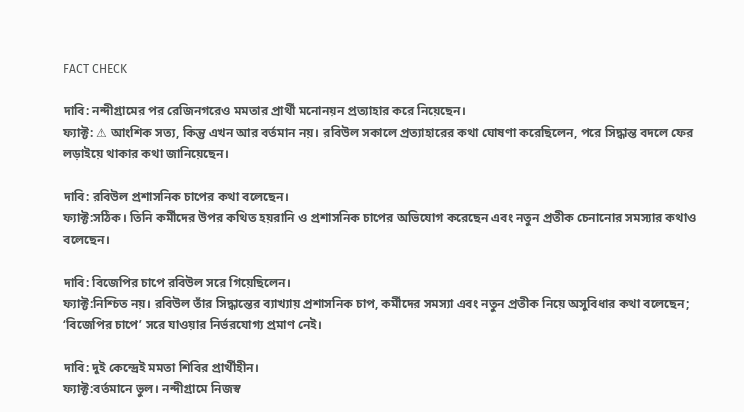FACT CHECK

দাবি: নন্দীগ্রামের পর রেজিনগরেও মমতার প্রার্থী মনোনয়ন প্রত্যাহার করে নিয়েছেন।
ফ্যাক্ট: ⚠ আংশিক সত্য, কিন্তু এখন আর বর্তমান নয়। রবিউল সকালে প্রত্যাহারের কথা ঘোষণা করেছিলেন, পরে সিদ্ধান্ত বদলে ফের লড়াইয়ে থাকার কথা জানিয়েছেন।

দাবি: রবিউল প্রশাসনিক চাপের কথা বলেছেন।
ফ্যাক্ট:সঠিক। তিনি কর্মীদের উপর কথিত হয়রানি ও প্রশাসনিক চাপের অভিযোগ করেছেন এবং নতুন প্রতীক চেনানোর সমস্যার কথাও বলেছেন।

দাবি: বিজেপির চাপে রবিউল সরে গিয়েছিলেন।
ফ্যাক্ট:নিশ্চিত নয়। রবিউল তাঁর সিদ্ধান্তের ব্যাখ্যায় প্রশাসনিক চাপ, কর্মীদের সমস্যা এবং নতুন প্রতীক নিয়ে অসুবিধার কথা বলেছেন; ‘বিজেপির চাপে’ সরে যাওয়ার নির্ভরযোগ্য প্রমাণ নেই।

দাবি: দুই কেন্দ্রেই মমতা শিবির প্রার্থীহীন।
ফ্যাক্ট:বর্তমানে ভুল। নন্দীগ্রামে নিজস্ব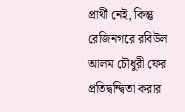প্রার্থী নেই, কিন্তু রেজিনগরে রবিউল আলম চৌধুরী ফের প্রতিদ্বন্দ্বিতা করার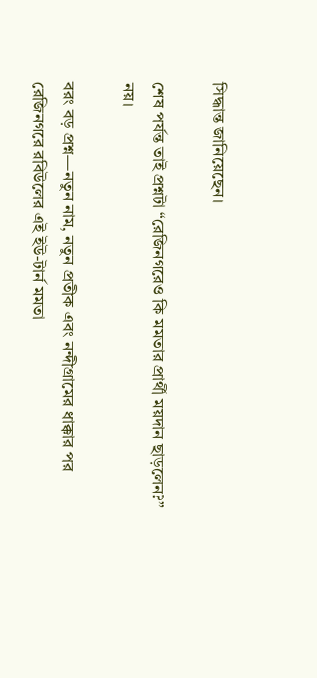সিদ্ধান্ত জানিয়েছেন।

শেষ পর্যন্ত তাই প্রশ্নটা “রেজিনগরেও কি মমতার প্রার্থী ময়দান ছাড়লেন?” নয়।

বরং বড় প্রশ্ন—নতুন নাম, নতুন প্রতীক এবং নন্দীগ্রামের ধাক্কার পর রেজিনগরে রবিউলের এই ইউ-টার্ন মমতা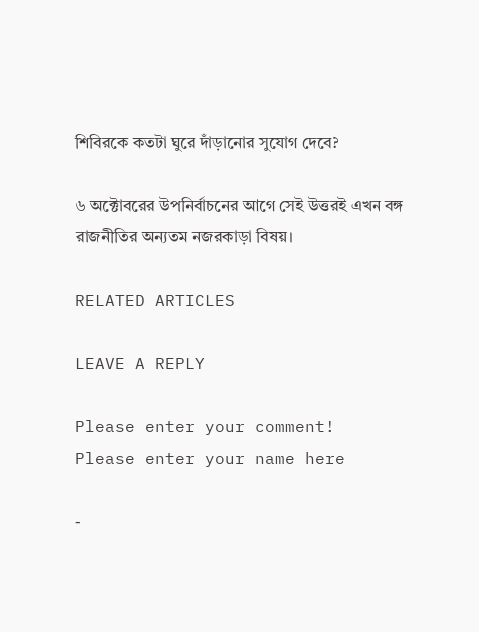শিবিরকে কতটা ঘুরে দাঁড়ানোর সুযোগ দেবে?

৬ অক্টোবরের উপনির্বাচনের আগে সেই উত্তরই এখন বঙ্গ রাজনীতির অন্যতম নজরকাড়া বিষয়।

RELATED ARTICLES

LEAVE A REPLY

Please enter your comment!
Please enter your name here

-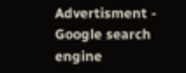Advertisment -
Google search engine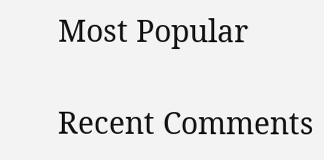Most Popular

Recent Comments